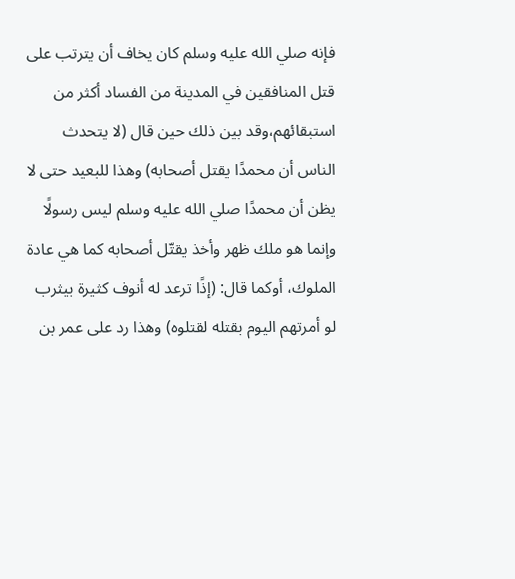فإنه صلي الله عليه وسلم كان يخاف أن يترتب على قتل المنافقين في المدينة من الفساد أكثر من استبقائهم،وقد بين ذلك حين قال (لا يتحدث الناس أن محمدًا يقتل أصحابه) وهذا للبعيد حتى لا يظن أن محمدًا صلي الله عليه وسلم ليس رسولًا وإنما هو ملك ظهر وأخذ يقتّل أصحابه كما هي عادة الملوك، أوكما قال: (إذًا ترعد له أنوف كثيرة بيثرب لو أمرتهم اليوم بقتله لقتلوه) وهذا رد على عمر بن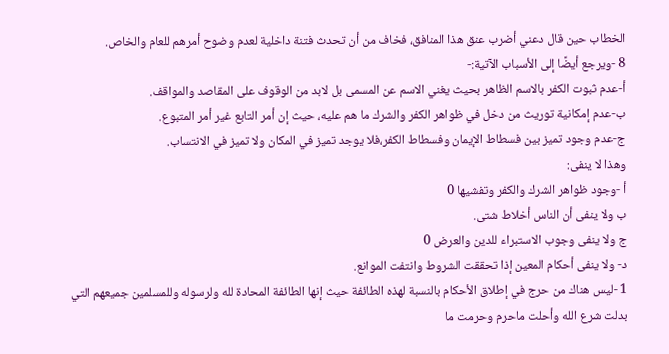الخطاب حين قال دعني أضرب عنق هذا المنافق، فخاف من أن تحدث فتنة داخلية لعدم وضوح أمرهم للعام والخاص.
8 -ويرجع أيضًا إلى الأسباب الآتية:-
أ-عدم ثبوت الكفر بالاسم الظاهر بحيث يغني الاسم عن المسمى بل لابد من الوقوف على المقاصد والمواقف.
ب-عدم إمكانية توريث من دخل في ظواهر الكفر والشرك ما هم عليه، حيث إن أمر التابع غير أمر المتبوع.
ج-عدم وجود تميز بين فسطاط الإيمان وفسطاط الكفر،فلا يوجد تميز في المكان ولا تميز في الانتساب.
وهذا لا ينفى:
أ -وجود ظواهر الشرك والكفر وتفشيها 0
ب ولا ينفى أن الناس أخلاط شتى.
ج ولا ينفى وجوب الاستبراء للدين والعرض 0
د- ولا ينفى أحكام المعين إذا تحققت الشروط وانتفت الموانع.
1 -ليس هناك من حرج في إطلاق الأحكام بالنسبة لهذه الطائفة حيث إنها الطائفة المحادة لله ولرسوله وللمسلمين جميعهم التي بدلت شرع الله وأحلت ماحرم وحرمت ما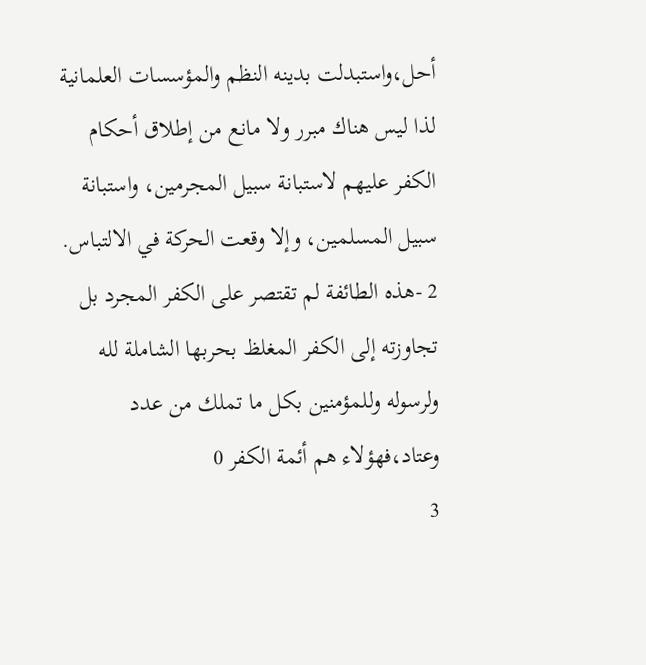أحل،واستبدلت بدينه النظم والمؤسسات العلمانية لذا ليس هناك مبرر ولا مانع من إطلاق أحكام الكفر عليهم لاستبانة سبيل المجرمين، واستبانة سبيل المسلمين، وإلا وقعت الحركة في الالتباس.
2 -هذه الطائفة لم تقتصر على الكفر المجرد بل تجاوزته إلى الكفر المغلظ بحربها الشاملة لله ولرسوله وللمؤمنين بكل ما تملك من عدد وعتاد،فهؤلاء هم أئمة الكفر 0
3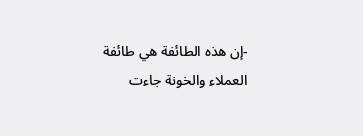-إن هذه الطائفة هي طائفة العملاء والخونة جاءت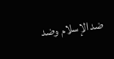ضد الإسلام وضد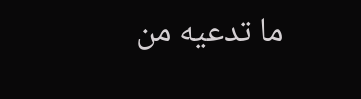ما تدعيه من